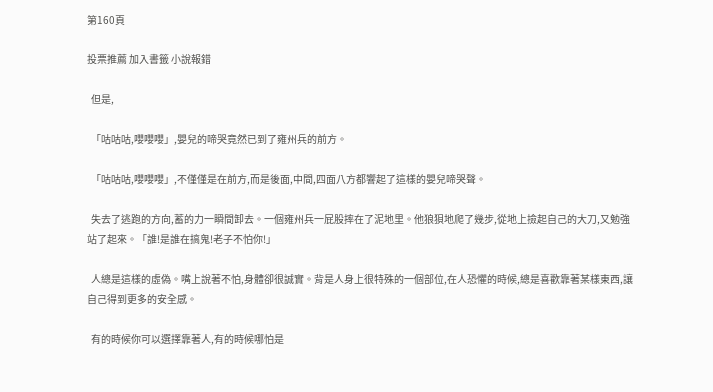第160頁

投票推薦 加入書籤 小說報錯

  但是,

  「咕咕咕,嚶嚶嚶」,嬰兒的啼哭竟然已到了雍州兵的前方。

  「咕咕咕,嚶嚶嚶」,不僅僅是在前方,而是後面,中間,四面八方都響起了這樣的嬰兒啼哭聲。

  失去了逃跑的方向,蓄的力一瞬間卸去。一個雍州兵一屁股摔在了泥地里。他狼狽地爬了幾步,從地上撿起自己的大刀,又勉強站了起來。「誰!是誰在搞鬼!老子不怕你!」

  人總是這樣的虛偽。嘴上說著不怕,身體卻很誠實。背是人身上很特殊的一個部位,在人恐懼的時候,總是喜歡靠著某樣東西,讓自己得到更多的安全感。

  有的時候你可以選擇靠著人,有的時候哪怕是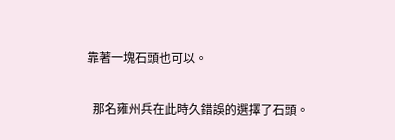靠著一塊石頭也可以。

  那名雍州兵在此時久錯誤的選擇了石頭。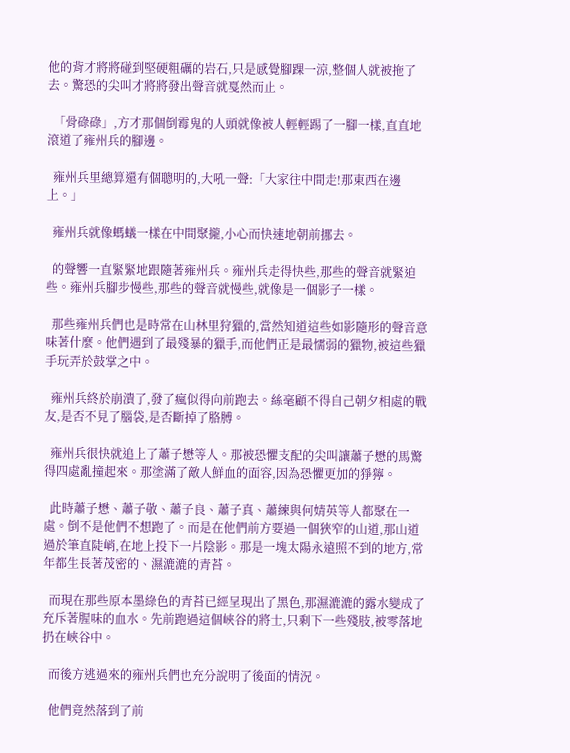他的背才將將碰到堅硬粗礪的岩石,只是感覺腳踝一涼,整個人就被拖了去。驚恐的尖叫才將將發出聲音就戛然而止。

  「骨碌碌」,方才那個倒霉鬼的人頭就像被人輕輕踢了一腳一樣,直直地滾道了雍州兵的腳邊。

  雍州兵里總算還有個聰明的,大吼一聲:「大家往中間走!那東西在邊上。」

  雍州兵就像螞蟻一樣在中間聚攏,小心而快速地朝前挪去。

  的聲響一直緊緊地跟隨著雍州兵。雍州兵走得快些,那些的聲音就緊迫些。雍州兵腳步慢些,那些的聲音就慢些,就像是一個影子一樣。

  那些雍州兵們也是時常在山林里狩獵的,當然知道這些如影隨形的聲音意味著什麼。他們遇到了最殘暴的獵手,而他們正是最懦弱的獵物,被這些獵手玩弄於鼓掌之中。

  雍州兵終於崩潰了,發了瘋似得向前跑去。絲毫顧不得自己朝夕相處的戰友,是否不見了腦袋,是否斷掉了胳膊。

  雍州兵很快就追上了蕭子懋等人。那被恐懼支配的尖叫讓蕭子懋的馬驚得四處亂撞起來。那塗滿了敵人鮮血的面容,因為恐懼更加的猙獰。

  此時蕭子懋、蕭子敬、蕭子良、蕭子真、蕭練與何婧英等人都聚在一處。倒不是他們不想跑了。而是在他們前方要過一個狹窄的山道,那山道過於筆直陡峭,在地上投下一片陰影。那是一塊太陽永遠照不到的地方,常年都生長著茂密的、濕漉漉的青苔。

  而現在那些原本墨綠色的青苔已經呈現出了黑色,那濕漉漉的露水變成了充斥著腥味的血水。先前跑過這個峽谷的將士,只剩下一些殘肢,被零落地扔在峽谷中。

  而後方逃過來的雍州兵們也充分說明了後面的情況。

  他們竟然落到了前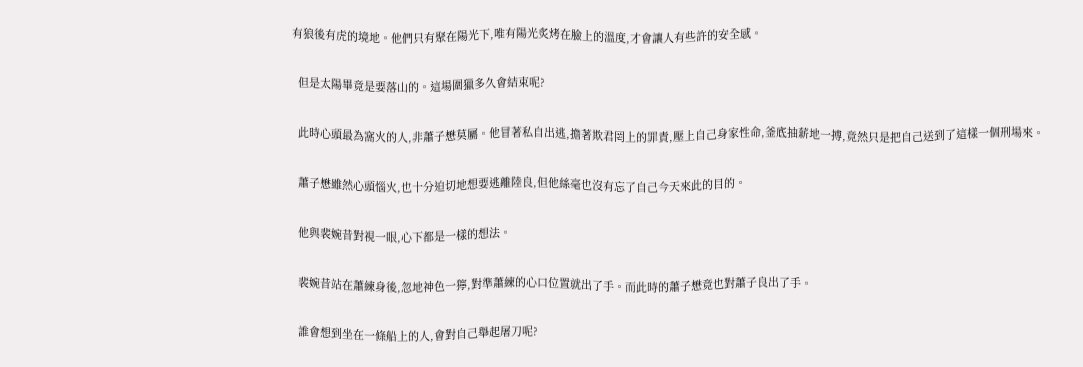有狼後有虎的境地。他們只有聚在陽光下,唯有陽光炙烤在臉上的溫度,才會讓人有些許的安全感。

  但是太陽畢竟是要落山的。這場圍獵多久會結束呢?

  此時心頭最為窩火的人,非蕭子懋莫屬。他冒著私自出逃,擔著欺君罔上的罪責,壓上自己身家性命,釜底抽薪地一搏,竟然只是把自己送到了這樣一個刑場來。

  蕭子懋雖然心頭惱火,也十分迫切地想要逃離陸良,但他絲毫也沒有忘了自己今天來此的目的。

  他與裴婉昔對視一眼,心下都是一樣的想法。

  裴婉昔站在蕭練身後,忽地神色一獰,對準蕭練的心口位置就出了手。而此時的蕭子懋竟也對蕭子良出了手。

  誰會想到坐在一條船上的人,會對自己舉起屠刀呢?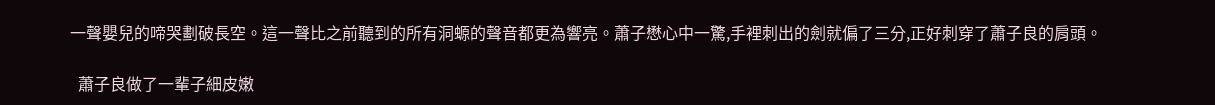一聲嬰兒的啼哭劃破長空。這一聲比之前聽到的所有洞螈的聲音都更為響亮。蕭子懋心中一驚,手裡刺出的劍就偏了三分,正好刺穿了蕭子良的肩頭。

  蕭子良做了一輩子細皮嫩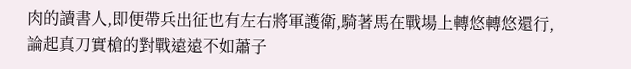肉的讀書人,即便帶兵出征也有左右將軍護衛,騎著馬在戰場上轉悠轉悠還行,論起真刀實槍的對戰遠遠不如蕭子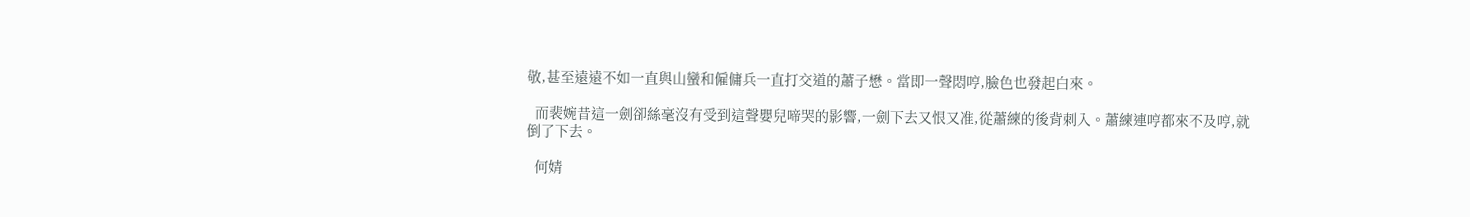敬,甚至遠遠不如一直與山蠻和僱傭兵一直打交道的蕭子懋。當即一聲悶哼,臉色也發起白來。

  而裴婉昔這一劍卻絲毫沒有受到這聲嬰兒啼哭的影響,一劍下去又恨又准,從蕭練的後背刺入。蕭練連哼都來不及哼,就倒了下去。

  何婧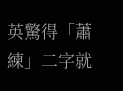英驚得「蕭練」二字就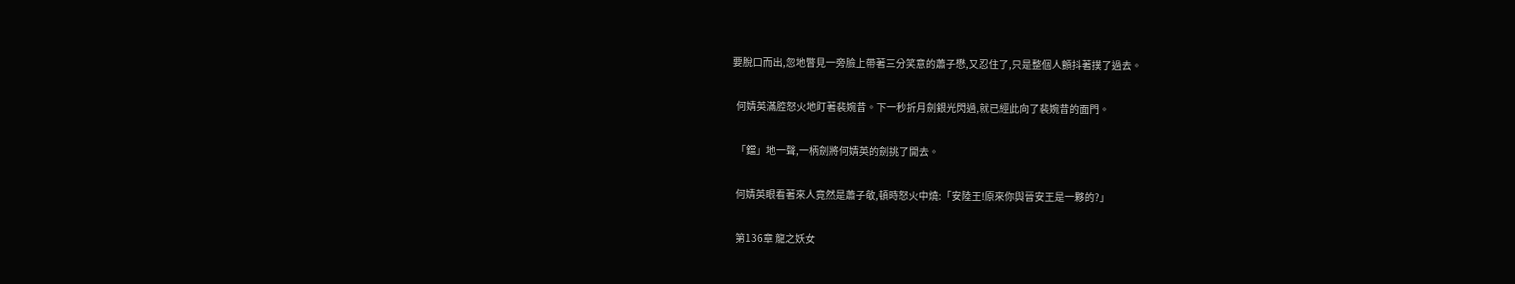要脫口而出,忽地瞥見一旁臉上帶著三分笑意的蕭子懋,又忍住了,只是整個人顫抖著撲了過去。

  何婧英滿腔怒火地盯著裴婉昔。下一秒折月劍銀光閃過,就已經此向了裴婉昔的面門。

  「鐺」地一聲,一柄劍將何婧英的劍挑了開去。

  何婧英眼看著來人竟然是蕭子敬,頓時怒火中燒:「安陸王!原來你與晉安王是一夥的?」

  第136章 龍之妖女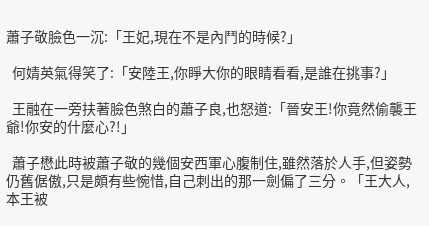蕭子敬臉色一沉:「王妃,現在不是內鬥的時候?」

  何婧英氣得笑了:「安陸王,你睜大你的眼睛看看,是誰在挑事?」

  王融在一旁扶著臉色煞白的蕭子良,也怒道:「晉安王!你竟然偷襲王爺!你安的什麼心?!」

  蕭子懋此時被蕭子敬的幾個安西軍心腹制住,雖然落於人手,但姿勢仍舊倨傲,只是頗有些惋惜,自己刺出的那一劍偏了三分。「王大人,本王被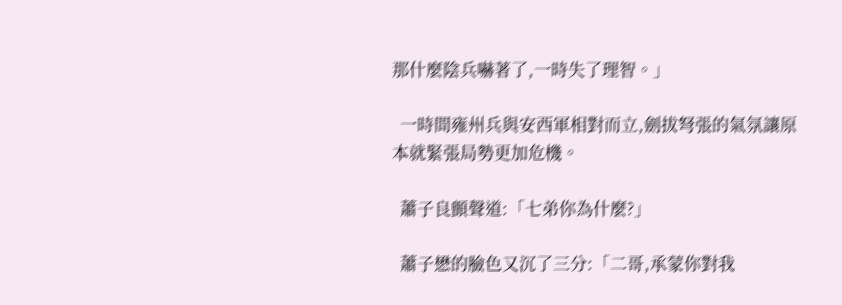那什麼陰兵嚇著了,一時失了理智。」

  一時間雍州兵與安西軍相對而立,劍拔弩張的氣氛讓原本就緊張局勢更加危機。

  蕭子良顫聲道:「七弟你為什麼?」

  蕭子懋的臉色又沉了三分:「二哥,承蒙你對我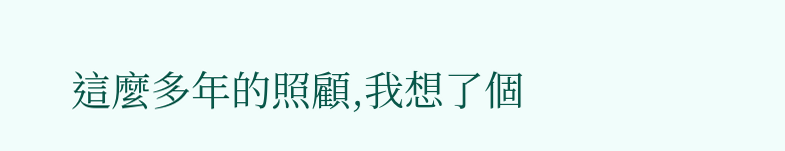這麼多年的照顧,我想了個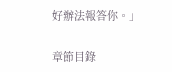好辦法報答你。」

章節目錄